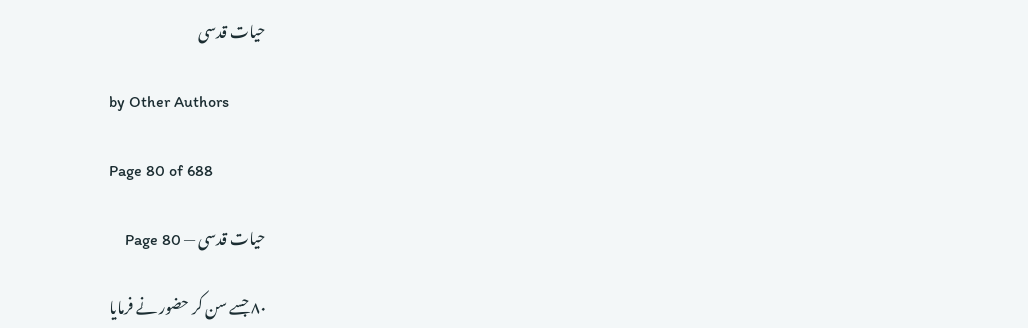حیات قدسی

by Other Authors

Page 80 of 688

حیات قدسی — Page 80

۸۰ جسے سن کر حضور نے فرمایا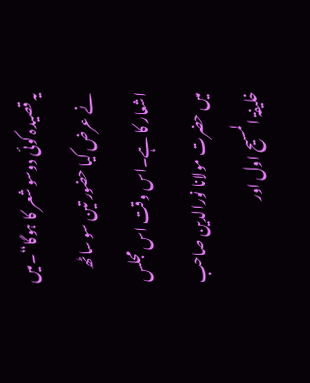یہ قصیدہ کوئی دوسو شعر کا ہوگا“۔میں نے عرض کیا حضور تین سو ساٹھ اشعار کا ہے۔اس وقت اس مجلس میں حضرت مولانا نورالدین صاحب خلیفۃ المسیح اول اور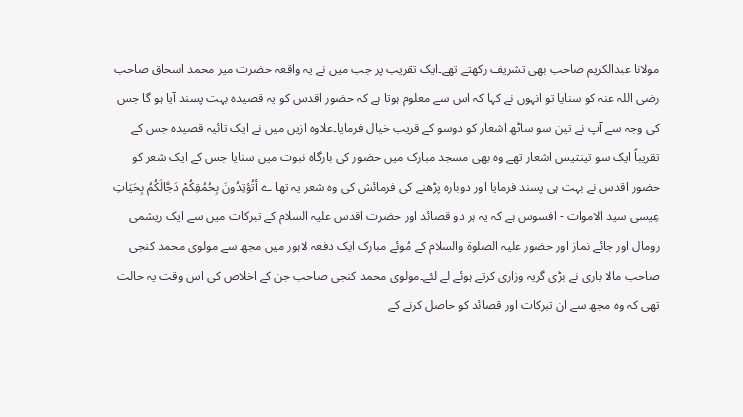مولانا عبدالکریم صاحب بھی تشریف رکھتے تھے۔ایک تقریب پر جب میں نے یہ واقعہ حضرت میر محمد اسحاق صاحب رضی اللہ عنہ کو سنایا تو انہوں نے کہا کہ اس سے معلوم ہوتا ہے کہ حضور اقدس کو یہ قصیدہ بہت پسند آیا ہو گا جس کی وجہ سے آپ نے تین سو ساٹھ اشعار کو دوسو کے قریب خیال فرمایا۔علاوہ ازیں میں نے ایک تائیہ قصیدہ جس کے تقریباً ایک سو تینتیس اشعار تھے وہ بھی مسجد مبارک میں حضور کی بارگاہ نبوت میں سنایا جس کے ایک شعر کو حضور اقدس نے بہت ہی پسند فرمایا اور دوبارہ پڑھنے کی فرمائش کی وہ شعر یہ تھا ے أتُؤتِدُونَ بِحُمُقِكُمْ دَجَّالَكُمُ بِحَيَاتِ عِيسى سيد الاموات - افسوس ہے کہ یہ ہر دو قصائد اور حضرت اقدس علیہ السلام کے تبرکات میں سے ایک ریشمی رومال اور جائے نماز اور حضور علیہ الصلوۃ والسلام کے مُوئے مبارک ایک دفعہ لاہور میں مجھ سے مولوی محمد کنجی صاحب مالا باری نے بڑی گریہ وزاری کرتے ہوئے لے لئے۔مولوی محمد کنجی صاحب جن کے اخلاص کی اس وقت یہ حالت تھی کہ وہ مجھ سے ان تبرکات اور قصائد کو حاصل کرنے کے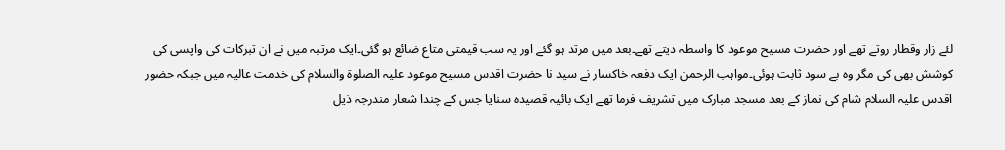لئے زار وقطار روتے تھے اور حضرت مسیح موعود کا واسطہ دیتے تھے۔بعد میں مرتد ہو گئے اور یہ سب قیمتی متاع ضائع ہو گئی۔ایک مرتبہ میں نے ان تبرکات کی واپسی کی کوشش بھی کی مگر وہ بے سود ثابت ہوئی۔مواہب الرحمن ایک دفعہ خاکسار نے سید نا حضرت اقدس مسیح موعود علیہ الصلوۃ والسلام کی خدمت عالیہ میں جبکہ حضور اقدس علیہ السلام شام کی نماز کے بعد مسجد مبارک میں تشریف فرما تھے ایک بائیہ قصیدہ سنایا جس کے چندا شعار مندرجہ ذیل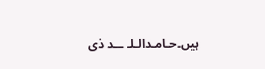ہیں۔حـامـدالـلـ ــد ذى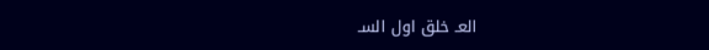العـ خلق اول السـ